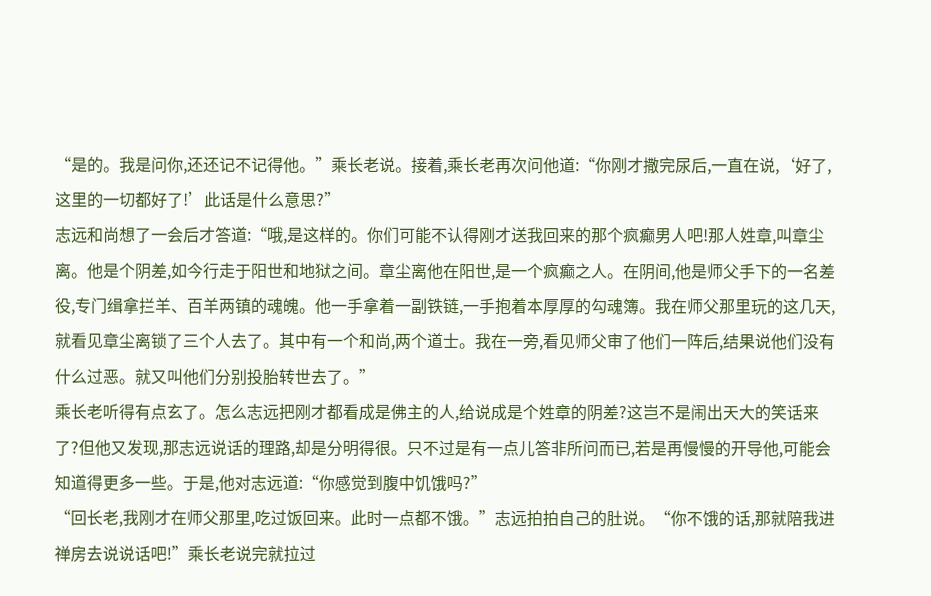“是的。我是问你,还还记不记得他。”乘长老说。接着,乘长老再次问他道:“你刚才撒完尿后,一直在说,‘好了,这里的一切都好了!’此话是什么意思?”
志远和尚想了一会后才答道:“哦,是这样的。你们可能不认得刚才送我回来的那个疯癫男人吧!那人姓章,叫章尘离。他是个阴差,如今行走于阳世和地狱之间。章尘离他在阳世,是一个疯癫之人。在阴间,他是师父手下的一名差役,专门缉拿拦羊、百羊两镇的魂魄。他一手拿着一副铁链,一手抱着本厚厚的勾魂簿。我在师父那里玩的这几天,就看见章尘离锁了三个人去了。其中有一个和尚,两个道士。我在一旁,看见师父审了他们一阵后,结果说他们没有什么过恶。就又叫他们分别投胎转世去了。”
乘长老听得有点玄了。怎么志远把刚才都看成是佛主的人,给说成是个姓章的阴差?这岂不是闹出天大的笑话来了?但他又发现,那志远说话的理路,却是分明得很。只不过是有一点儿答非所问而已,若是再慢慢的开导他,可能会知道得更多一些。于是,他对志远道:“你感觉到腹中饥饿吗?”
“回长老,我刚才在师父那里,吃过饭回来。此时一点都不饿。”志远拍拍自己的肚说。“你不饿的话,那就陪我进禅房去说说话吧!”乘长老说完就拉过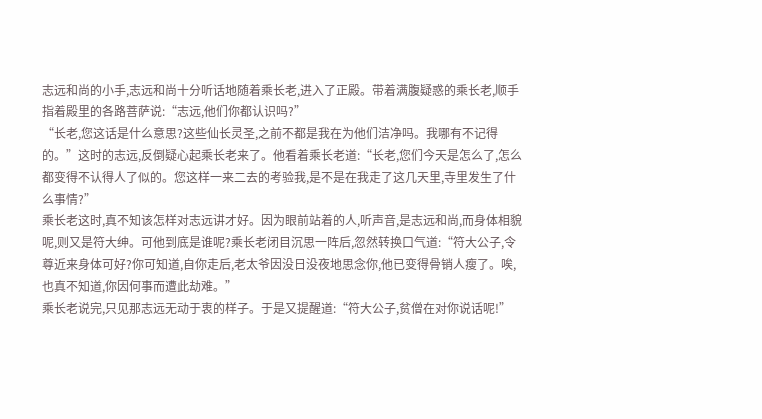志远和尚的小手,志远和尚十分听话地随着乘长老,进入了正殿。带着满腹疑惑的乘长老,顺手指着殿里的各路菩萨说:“志远,他们你都认识吗?”
“长老,您这话是什么意思?这些仙长灵圣,之前不都是我在为他们洁净吗。我哪有不记得的。”这时的志远,反倒疑心起乘长老来了。他看着乘长老道:“长老,您们今天是怎么了,怎么都变得不认得人了似的。您这样一来二去的考验我,是不是在我走了这几天里,寺里发生了什么事情?”
乘长老这时,真不知该怎样对志远讲才好。因为眼前站着的人,听声音,是志远和尚,而身体相貌呢,则又是符大绅。可他到底是谁呢?乘长老闭目沉思一阵后,忽然转换口气道:“符大公子,令尊近来身体可好?你可知道,自你走后,老太爷因没日没夜地思念你,他已变得骨销人瘦了。唉,也真不知道,你因何事而遭此劫难。”
乘长老说完,只见那志远无动于衷的样子。于是又提醒道:“符大公子,贫僧在对你说话呢!”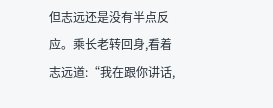但志远还是没有半点反应。乘长老转回身,看着志远道:“我在跟你讲话,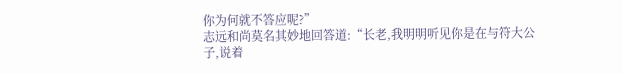你为何就不答应呢?”
志远和尚莫名其妙地回答道:“长老,我明明听见你是在与符大公子,说着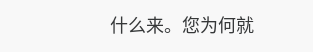什么来。您为何就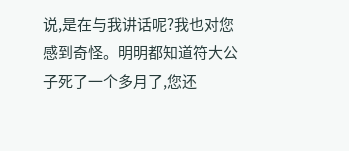说,是在与我讲话呢?我也对您感到奇怪。明明都知道符大公子死了一个多月了,您还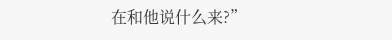在和他说什么来?”